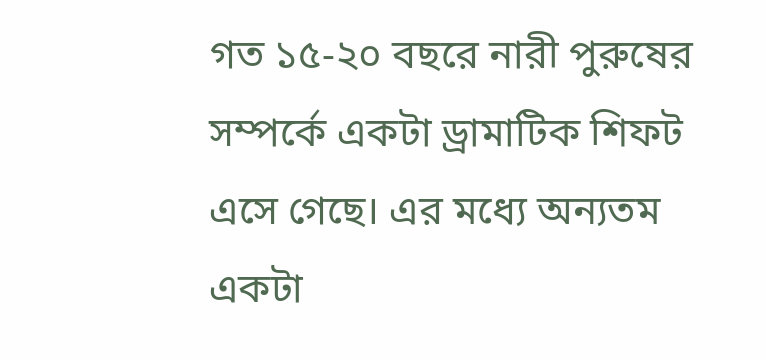গত ১৫-২০ বছরে নারী পুরুষের সম্পর্কে একটা ড্রামাটিক শিফট এসে গেছে। এর মধ্যে অন্যতম একটা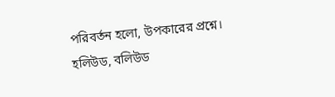পরিবর্তন হলো, উপকারের প্রশ্নে।
হলিউড, বলিউড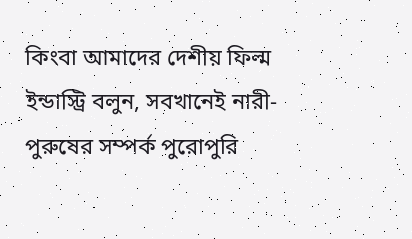কিংবা আমাদের দেশীয় ফিল্ম ইন্ডাস্ট্রি বলুন, সবখানেই নারী-পুরুষের সম্পর্ক পুরোপুরি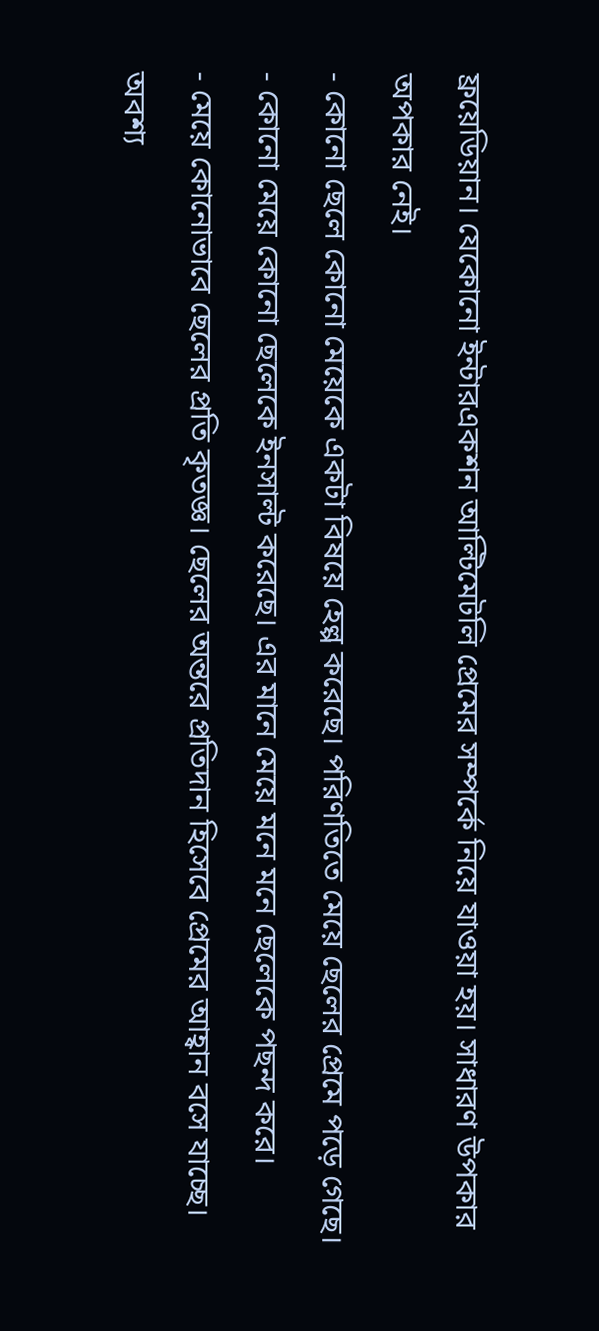ফ্রয়েডিয়ান। যেকোনো ইন্টারএকশন আল্টিমেটলি প্রেমের সম্পর্কে নিয়ে যাওয়া হয়। সাধারণ উপকার অপকার নেই।
- কোনো ছেলে কোনো মেয়েকে একটা বিষয়ে হেল্প করেছে। পরিণতিতে মেয়ে ছেলের প্রেমে পড়ে গেছে।
- কোনো মেয়ে কোনো ছেলেকে ইনসাল্ট করেছে। এর মানে মেয়ে মনে মনে ছেলেকে পছন্দ করে।
- মেয়ে কোনোভাবে ছেলের প্রতি কৃতজ্ঞ। ছেলের অন্তরে প্রতিদান হিসেবে প্রেমের আহ্বান বসে যাচ্ছে।
অবশ্য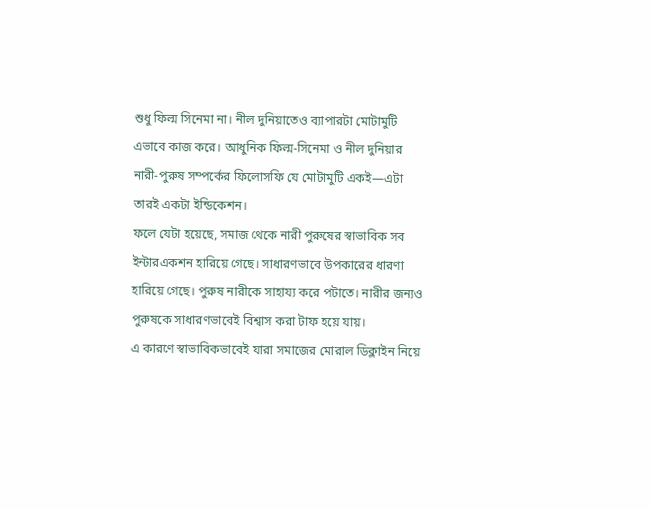শুধু ফিল্ম সিনেমা না। নীল দুনিয়াতেও ব্যাপারটা মোটামুটি এভাবে কাজ করে। আধুনিক ফিল্ম-সিনেমা ও নীল দুনিয়ার নারী-পুরুষ সম্পর্কের ফিলোসফি যে মোটামুটি একই—এটা তারই একটা ইন্ডিকেশন।
ফলে যেটা হয়েছে, সমাজ থেকে নারী পুরুষের স্বাভাবিক সব ইন্টারএকশন হারিয়ে গেছে। সাধারণভাবে উপকারের ধারণা হারিয়ে গেছে। পুরুষ নারীকে সাহায্য করে পটাতে। নারীর জন্যও পুরুষকে সাধারণভাবেই বিশ্বাস করা টাফ হয়ে যায়।
এ কারণে স্বাভাবিকভাবেই যারা সমাজের মোরাল ডিক্লাইন নিয়ে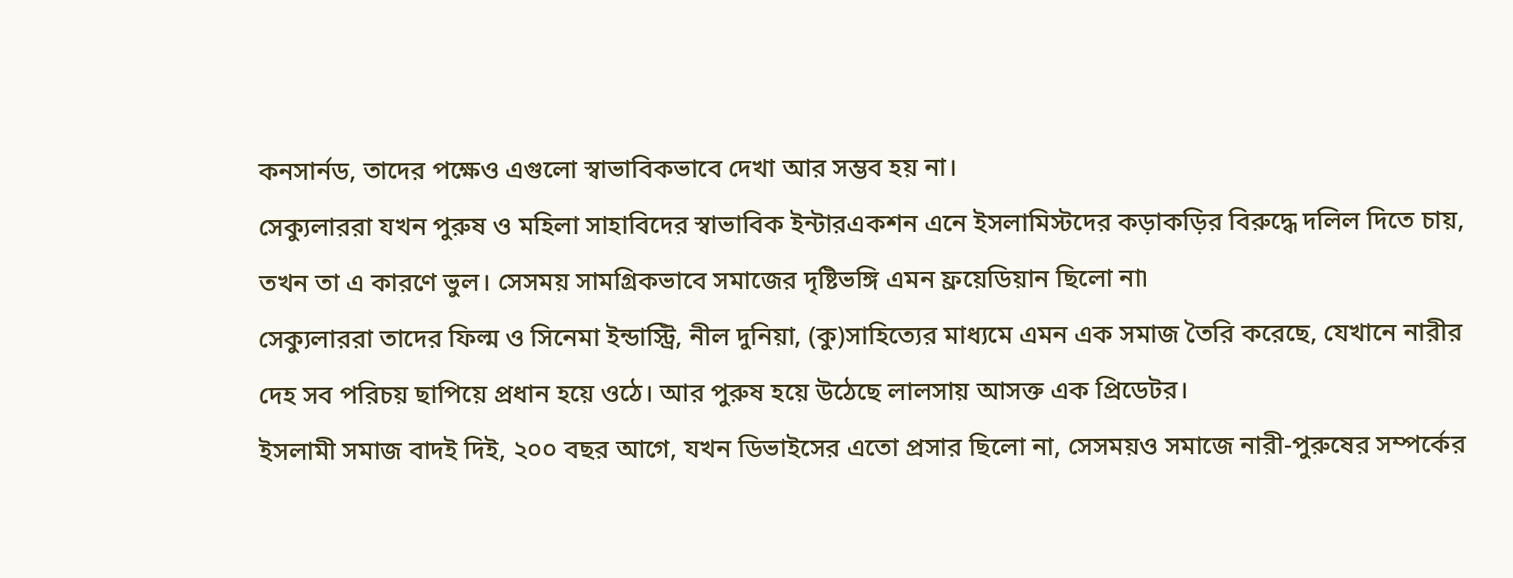কনসার্নড, তাদের পক্ষেও এগুলো স্বাভাবিকভাবে দেখা আর সম্ভব হয় না।
সেক্যুলাররা যখন পুরুষ ও মহিলা সাহাবিদের স্বাভাবিক ইন্টারএকশন এনে ইসলামিস্টদের কড়াকড়ির বিরুদ্ধে দলিল দিতে চায়, তখন তা এ কারণে ভুল। সেসময় সামগ্রিকভাবে সমাজের দৃষ্টিভঙ্গি এমন ফ্রয়েডিয়ান ছিলো না৷
সেক্যুলাররা তাদের ফিল্ম ও সিনেমা ইন্ডাস্ট্রি, নীল দুনিয়া, (কু)সাহিত্যের মাধ্যমে এমন এক সমাজ তৈরি করেছে, যেখানে নারীর দেহ সব পরিচয় ছাপিয়ে প্রধান হয়ে ওঠে। আর পুরুষ হয়ে উঠেছে লালসায় আসক্ত এক প্রিডেটর।
ইসলামী সমাজ বাদই দিই, ২০০ বছর আগে, যখন ডিভাইসের এতো প্রসার ছিলো না, সেসময়ও সমাজে নারী-পুরুষের সম্পর্কের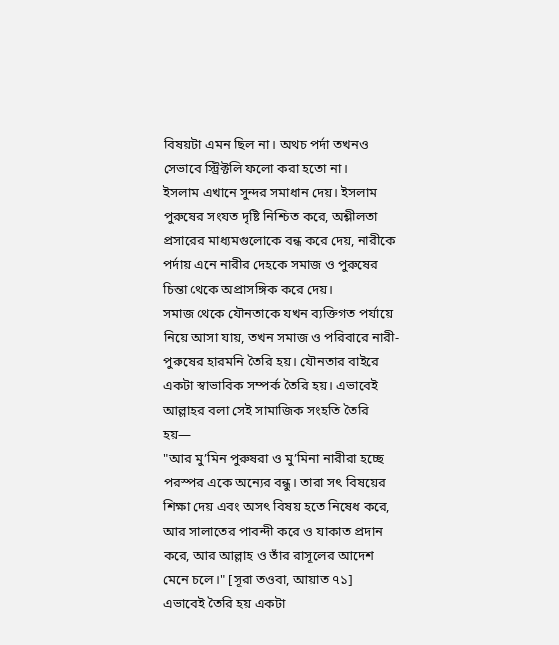বিষয়টা এমন ছিল না। অথচ পর্দা তখনও সেভাবে স্ট্রিক্টলি ফলো করা হতো না।
ইসলাম এখানে সুন্দর সমাধান দেয়। ইসলাম পুরুষের সংযত দৃষ্টি নিশ্চিত করে, অশ্লীলতা প্রসারের মাধ্যমগুলোকে বন্ধ করে দেয়, নারীকে পর্দায় এনে নারীর দেহকে সমাজ ও পুরুষের চিন্তা থেকে অপ্রাসঙ্গিক করে দেয়।
সমাজ থেকে যৌনতাকে যখন ব্যক্তিগত পর্যায়ে নিয়ে আসা যায়, তখন সমাজ ও পরিবারে নারী-পুরুষের হারমনি তৈরি হয়। যৌনতার বাইরে একটা স্বাভাবিক সম্পর্ক তৈরি হয়। এভাবেই আল্লাহর বলা সেই সামাজিক সংহতি তৈরি হয়—
"আর মু’মিন পুরুষরা ও মু’মিনা নারীরা হচ্ছে পরস্পর একে অন্যের বন্ধু। তারা সৎ বিষয়ের শিক্ষা দেয় এবং অসৎ বিষয় হতে নিষেধ করে, আর সালাতের পাবন্দী করে ও যাকাত প্রদান করে, আর আল্লাহ ও তাঁর রাসূলের আদেশ মেনে চলে।" [সূরা তওবা, আয়াত ৭১]
এভাবেই তৈরি হয় একটা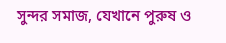সুন্দর সমাজ, যেখানে পুরুষ ও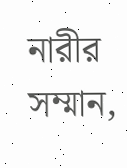নারীর সম্মান,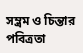সম্ভ্রম ও চিন্তার পবিত্রতা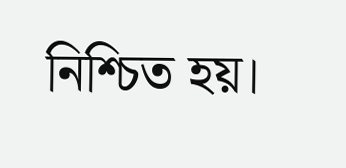নিশ্চিত হয়।